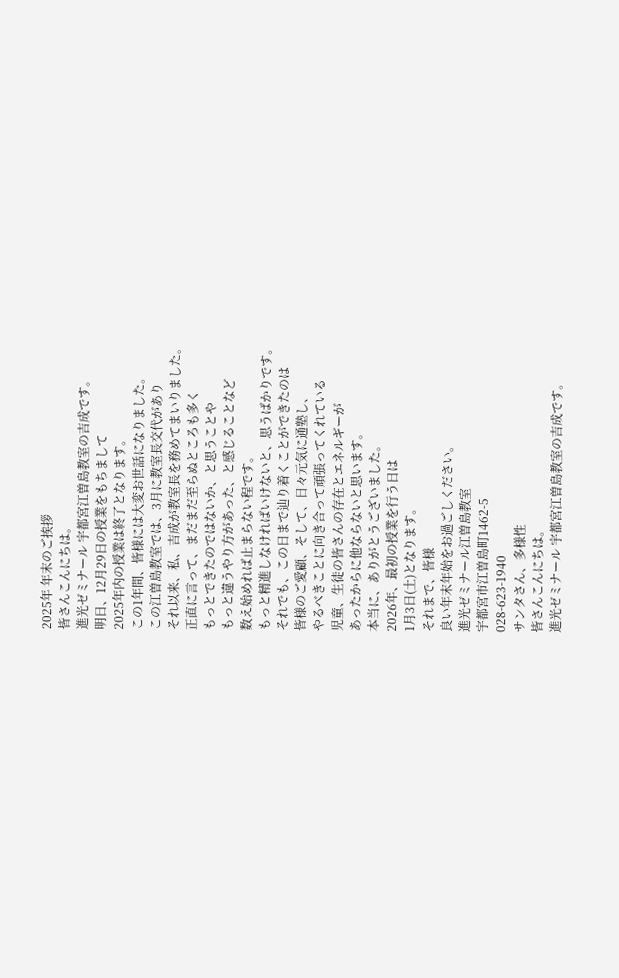2025年 年末のご挨拶
皆さんこんにちは。
進光ゼミナール 宇都宮江曽島教室の吉成です。
明日、12月29日の授業をもちまして
2025年内の授業は終了となります。
この1年間、皆様には大変お世話になりました。
この江曽島教室では、3月に教室長交代があり
それ以来、私、吉成が教室長を務めてまいりました。
正直に言って、まだまだ至らぬところも多く
もっとできたのではないか、と思うことや
もっと違うやり方があった、と感じることなど
数え始めれば止まらない程です。
もっと精進しなければいけないと、思うばかりです。
それでも、この日まで辿り着くことができたのは
皆様のご愛顧、そして、日々元気に通塾し、
やるべきことに向き合って頑張ってくれている
児童、生徒の皆さんの存在とエネルギーが
あったからに他ならないと思います。
本当に、ありがとうございました。
2026年、最初の授業を行う日は
1月3日(土)となります。
それまで、皆様
良い年末年始をお過ごしください。
進光ゼミナール江曽島教室
宇都宮市江曽島町1462-5
028-623-1940
サンタさん、多様性
皆さんこんにちは。
進光ゼミナール 宇都宮江曽島教室の吉成です。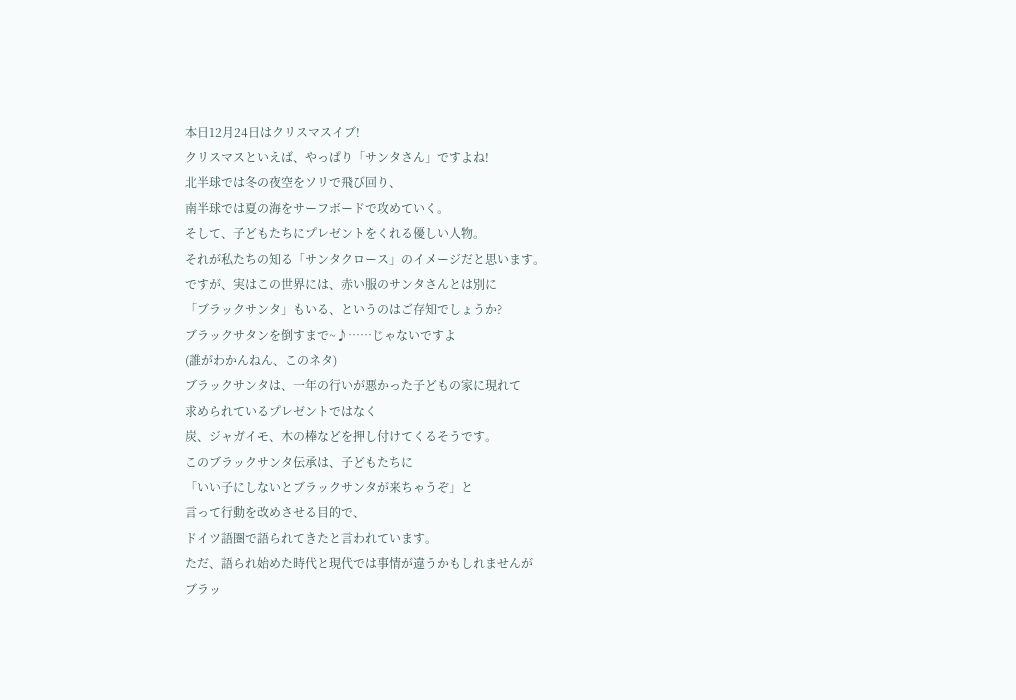本日12月24日はクリスマスイブ!
クリスマスといえば、やっぱり「サンタさん」ですよね!
北半球では冬の夜空をソリで飛び回り、
南半球では夏の海をサーフボードで攻めていく。
そして、子どもたちにプレゼントをくれる優しい人物。
それが私たちの知る「サンタクロース」のイメージだと思います。
ですが、実はこの世界には、赤い服のサンタさんとは別に
「ブラックサンタ」もいる、というのはご存知でしょうか?
ブラックサタンを倒すまで~♪……じゃないですよ
(誰がわかんねん、このネタ)
ブラックサンタは、一年の行いが悪かった子どもの家に現れて
求められているプレゼントではなく
炭、ジャガイモ、木の棒などを押し付けてくるそうです。
このブラックサンタ伝承は、子どもたちに
「いい子にしないとブラックサンタが来ちゃうぞ」と
言って行動を改めさせる目的で、
ドイツ語圏で語られてきたと言われています。
ただ、語られ始めた時代と現代では事情が違うかもしれませんが
ブラッ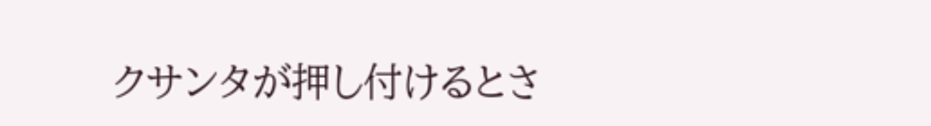クサンタが押し付けるとさ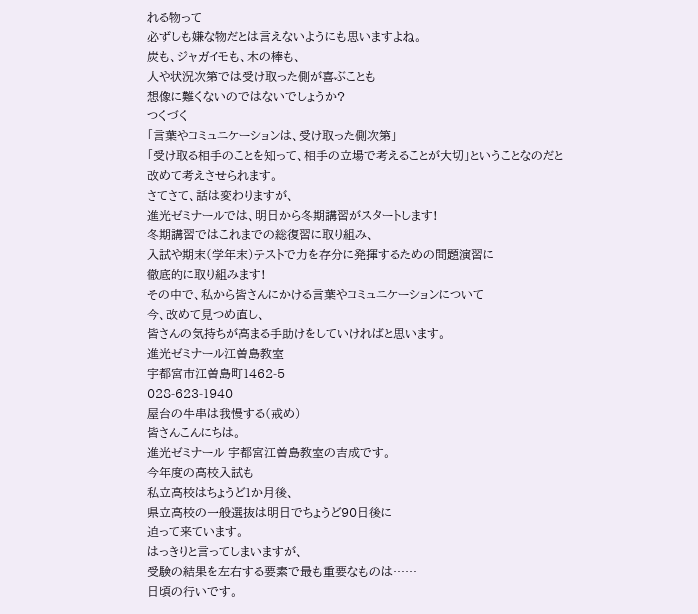れる物って
必ずしも嫌な物だとは言えないようにも思いますよね。
炭も、ジャガイモも、木の棒も、
人や状況次第では受け取った側が喜ぶことも
想像に難くないのではないでしょうか?
つくづく
「言葉やコミュニケーションは、受け取った側次第」
「受け取る相手のことを知って、相手の立場で考えることが大切」ということなのだと
改めて考えさせられます。
さてさて、話は変わりますが、
進光ゼミナールでは、明日から冬期講習がスタートします!
冬期講習ではこれまでの総復習に取り組み、
入試や期末(学年末)テストで力を存分に発揮するための問題演習に
徹底的に取り組みます!
その中で、私から皆さんにかける言葉やコミュニケーションについて
今、改めて見つめ直し、
皆さんの気持ちが高まる手助けをしていければと思います。
進光ゼミナール江曽島教室
宇都宮市江曽島町1462-5
028-623-1940
屋台の牛串は我慢する(戒め)
皆さんこんにちは。
進光ゼミナール 宇都宮江曽島教室の吉成です。
今年度の高校入試も
私立高校はちょうど1か月後、
県立高校の一般選抜は明日でちょうど90日後に
迫って来ています。
はっきりと言ってしまいますが、
受験の結果を左右する要素で最も重要なものは……
日頃の行いです。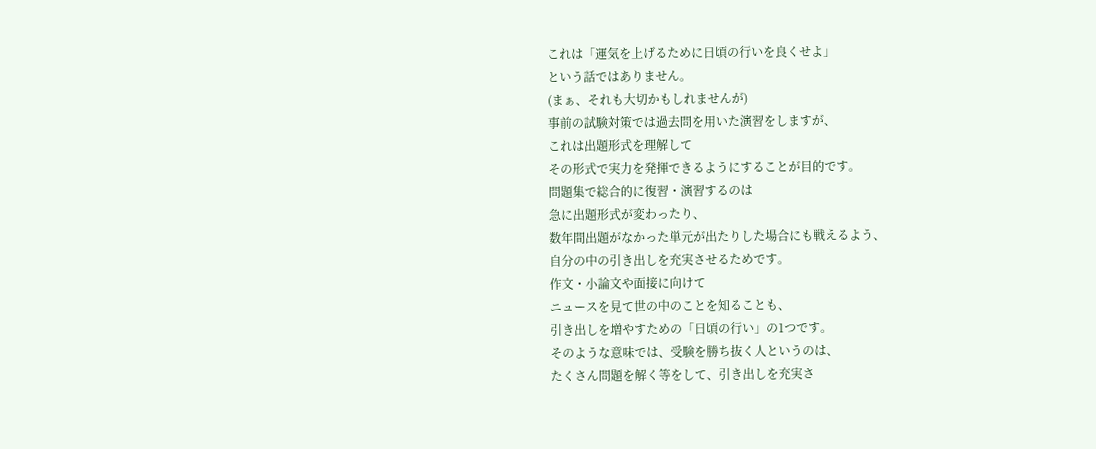これは「運気を上げるために日頃の行いを良くせよ」
という話ではありません。
(まぁ、それも大切かもしれませんが)
事前の試験対策では過去問を用いた演習をしますが、
これは出題形式を理解して
その形式で実力を発揮できるようにすることが目的です。
問題集で総合的に復習・演習するのは
急に出題形式が変わったり、
数年間出題がなかった単元が出たりした場合にも戦えるよう、
自分の中の引き出しを充実させるためです。
作文・小論文や面接に向けて
ニュースを見て世の中のことを知ることも、
引き出しを増やすための「日頃の行い」の1つです。
そのような意味では、受験を勝ち抜く人というのは、
たくさん問題を解く等をして、引き出しを充実さ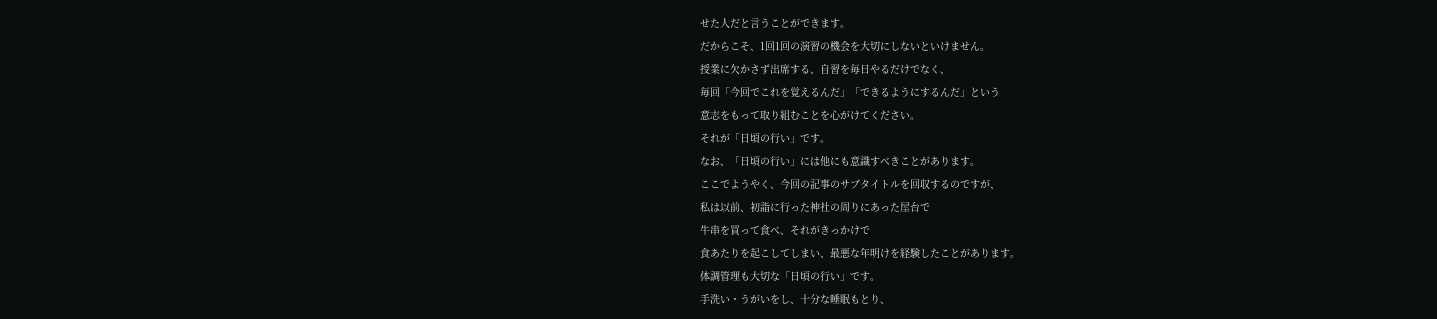せた人だと言うことができます。
だからこそ、1回1回の演習の機会を大切にしないといけません。
授業に欠かさず出席する、自習を毎日やるだけでなく、
毎回「今回でこれを覚えるんだ」「できるようにするんだ」という
意志をもって取り組むことを心がけてください。
それが「日頃の行い」です。
なお、「日頃の行い」には他にも意識すべきことがあります。
ここでようやく、今回の記事のサブタイトルを回収するのですが、
私は以前、初詣に行った神社の周りにあった屋台で
牛串を買って食べ、それがきっかけで
食あたりを起こしてしまい、最悪な年明けを経験したことがあります。
体調管理も大切な「日頃の行い」です。
手洗い・うがいをし、十分な睡眠もとり、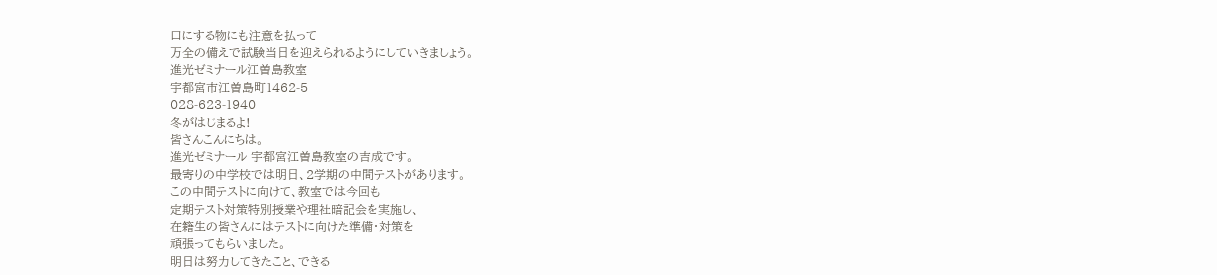口にする物にも注意を払って
万全の備えで試験当日を迎えられるようにしていきましょう。
進光ゼミナール江曽島教室
宇都宮市江曽島町1462-5
028-623-1940
冬がはじまるよ!
皆さんこんにちは。
進光ゼミナール 宇都宮江曽島教室の吉成です。
最寄りの中学校では明日、2学期の中間テストがあります。
この中間テストに向けて、教室では今回も
定期テスト対策特別授業や理社暗記会を実施し、
在籍生の皆さんにはテストに向けた準備・対策を
頑張ってもらいました。
明日は努力してきたこと、できる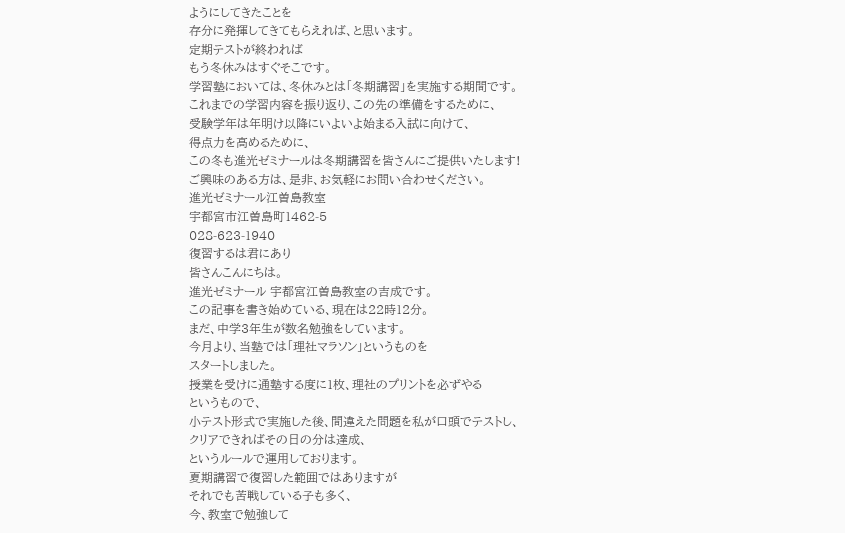ようにしてきたことを
存分に発揮してきてもらえれば、と思います。
定期テストが終われば
もう冬休みはすぐそこです。
学習塾においては、冬休みとは「冬期講習」を実施する期間です。
これまでの学習内容を振り返り、この先の準備をするために、
受験学年は年明け以降にいよいよ始まる入試に向けて、
得点力を高めるために、
この冬も進光ゼミナールは冬期講習を皆さんにご提供いたします!
ご興味のある方は、是非、お気軽にお問い合わせください。
進光ゼミナール江曽島教室
宇都宮市江曽島町1462-5
028-623-1940
復習するは君にあり
皆さんこんにちは。
進光ゼミナール 宇都宮江曽島教室の吉成です。
この記事を書き始めている、現在は22時12分。
まだ、中学3年生が数名勉強をしています。
今月より、当塾では「理社マラソン」というものを
スタートしました。
授業を受けに通塾する度に1枚、理社のプリントを必ずやる
というもので、
小テスト形式で実施した後、間違えた問題を私が口頭でテストし、
クリアできればその日の分は達成、
というルールで運用しております。
夏期講習で復習した範囲ではありますが
それでも苦戦している子も多く、
今、教室で勉強して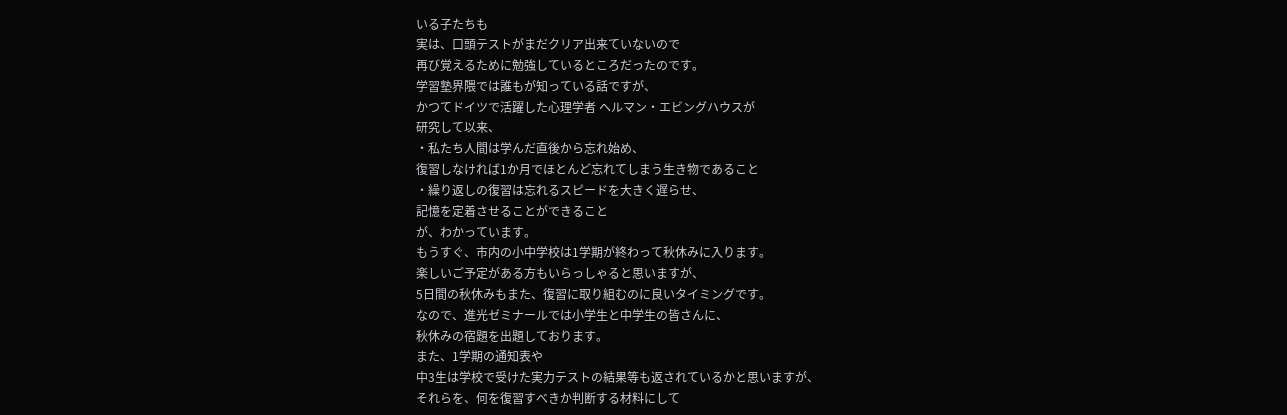いる子たちも
実は、口頭テストがまだクリア出来ていないので
再び覚えるために勉強しているところだったのです。
学習塾界隈では誰もが知っている話ですが、
かつてドイツで活躍した心理学者 ヘルマン・エビングハウスが
研究して以来、
・私たち人間は学んだ直後から忘れ始め、
復習しなければ1か月でほとんど忘れてしまう生き物であること
・繰り返しの復習は忘れるスピードを大きく遅らせ、
記憶を定着させることができること
が、わかっています。
もうすぐ、市内の小中学校は1学期が終わって秋休みに入ります。
楽しいご予定がある方もいらっしゃると思いますが、
5日間の秋休みもまた、復習に取り組むのに良いタイミングです。
なので、進光ゼミナールでは小学生と中学生の皆さんに、
秋休みの宿題を出題しております。
また、1学期の通知表や
中3生は学校で受けた実力テストの結果等も返されているかと思いますが、
それらを、何を復習すべきか判断する材料にして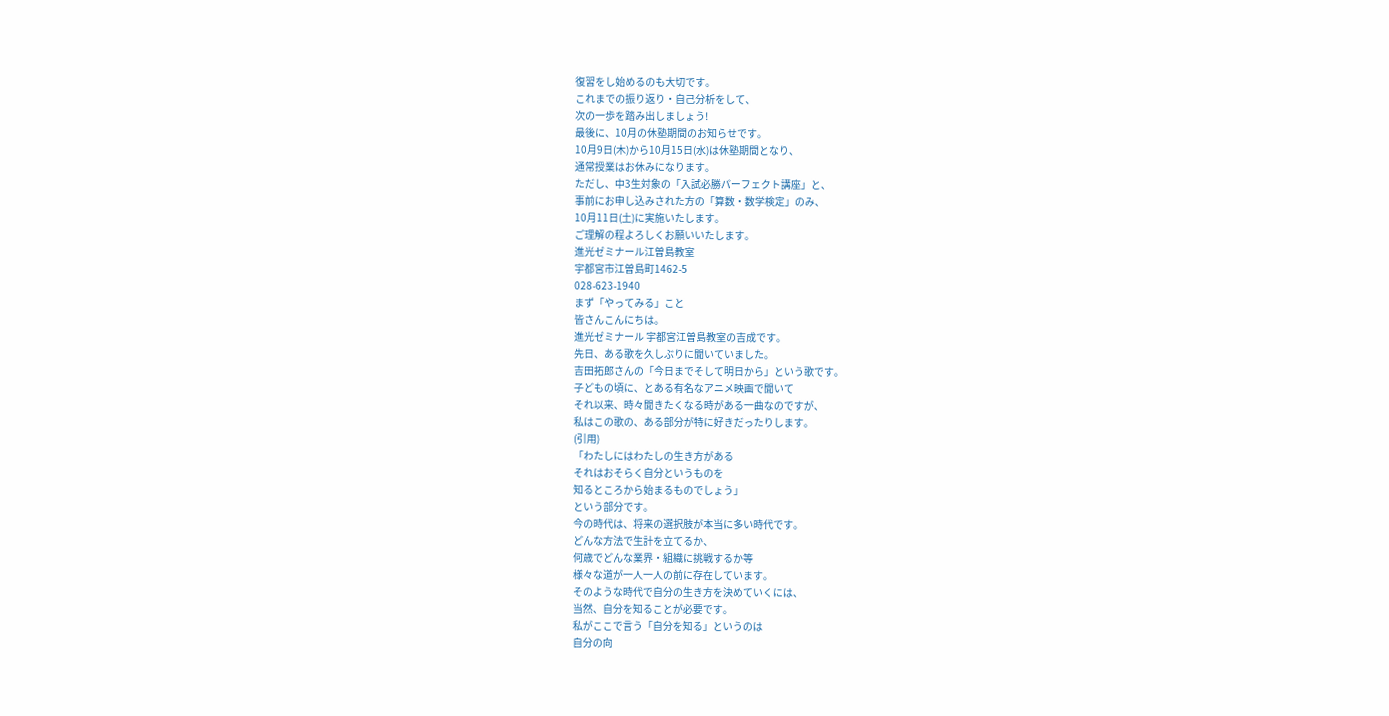復習をし始めるのも大切です。
これまでの振り返り・自己分析をして、
次の一歩を踏み出しましょう!
最後に、10月の休塾期間のお知らせです。
10月9日(木)から10月15日(水)は休塾期間となり、
通常授業はお休みになります。
ただし、中3生対象の「入試必勝パーフェクト講座」と、
事前にお申し込みされた方の「算数・数学検定」のみ、
10月11日(土)に実施いたします。
ご理解の程よろしくお願いいたします。
進光ゼミナール江曽島教室
宇都宮市江曽島町1462-5
028-623-1940
まず「やってみる」こと
皆さんこんにちは。
進光ゼミナール 宇都宮江曽島教室の吉成です。
先日、ある歌を久しぶりに聞いていました。
吉田拓郎さんの「今日までそして明日から」という歌です。
子どもの頃に、とある有名なアニメ映画で聞いて
それ以来、時々聞きたくなる時がある一曲なのですが、
私はこの歌の、ある部分が特に好きだったりします。
(引用)
「わたしにはわたしの生き方がある
それはおそらく自分というものを
知るところから始まるものでしょう」
という部分です。
今の時代は、将来の選択肢が本当に多い時代です。
どんな方法で生計を立てるか、
何歳でどんな業界・組織に挑戦するか等
様々な道が一人一人の前に存在しています。
そのような時代で自分の生き方を決めていくには、
当然、自分を知ることが必要です。
私がここで言う「自分を知る」というのは
自分の向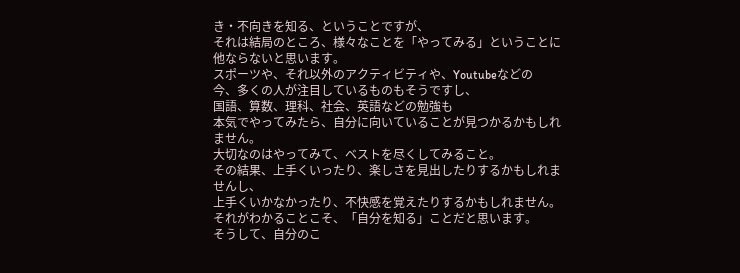き・不向きを知る、ということですが、
それは結局のところ、様々なことを「やってみる」ということに
他ならないと思います。
スポーツや、それ以外のアクティビティや、Youtubeなどの
今、多くの人が注目しているものもそうですし、
国語、算数、理科、社会、英語などの勉強も
本気でやってみたら、自分に向いていることが見つかるかもしれません。
大切なのはやってみて、ベストを尽くしてみること。
その結果、上手くいったり、楽しさを見出したりするかもしれませんし、
上手くいかなかったり、不快感を覚えたりするかもしれません。
それがわかることこそ、「自分を知る」ことだと思います。
そうして、自分のこ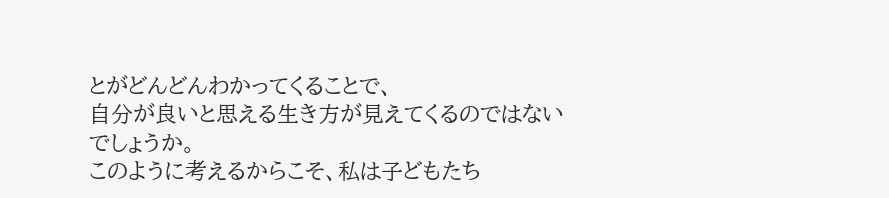とがどんどんわかってくることで、
自分が良いと思える生き方が見えてくるのではないでしょうか。
このように考えるからこそ、私は子どもたち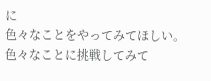に
色々なことをやってみてほしい。
色々なことに挑戦してみて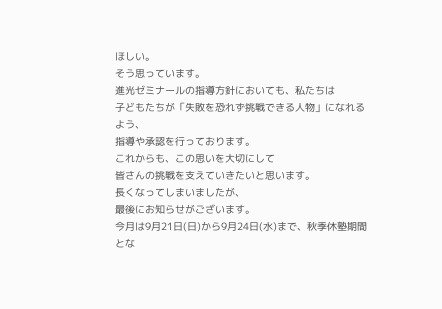ほしい。
そう思っています。
進光ゼミナールの指導方針においても、私たちは
子どもたちが「失敗を恐れず挑戦できる人物」になれるよう、
指導や承認を行っております。
これからも、この思いを大切にして
皆さんの挑戦を支えていきたいと思います。
長くなってしまいましたが、
最後にお知らせがございます。
今月は9月21日(日)から9月24日(水)まで、秋季休塾期間とな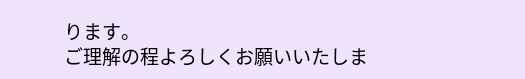ります。
ご理解の程よろしくお願いいたしま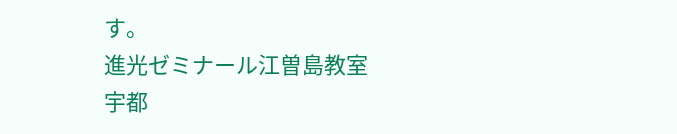す。
進光ゼミナール江曽島教室
宇都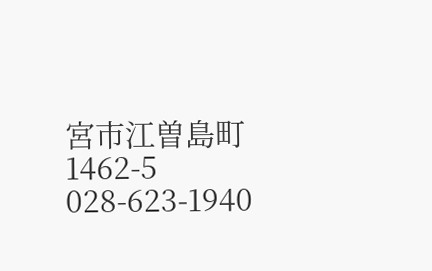宮市江曽島町1462-5
028-623-1940